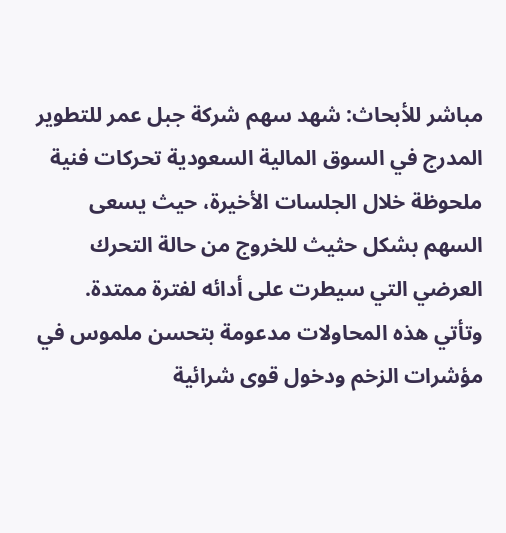مباشر للأبحاث: شهد سهم شركة جبل عمر للتطوير المدرج في السوق المالية السعودية تحركات فنية ملحوظة خلال الجلسات الأخيرة، حيث يسعى السهم بشكل حثيث للخروج من حالة التحرك العرضي التي سيطرت على أدائه لفترة ممتدة.
وتأتي هذه المحاولات مدعومة بتحسن ملموس في مؤشرات الزخم ودخول قوى شرائية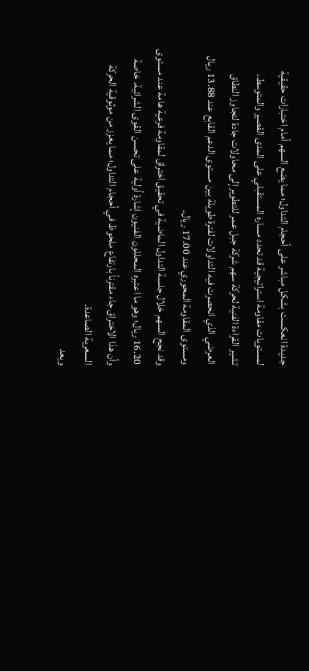جديدة انعكست بشكل مباشر على أحجام التداول؛ مما يضع السهم أمام اختبارات حقيقية لمستويات مقاومة استراتيجية قد تحدد مساره المستقبلي على المدى القصير والمتوسط.
تشير القراءة الفنية لحركة سهم شركة جبل عمر للتطوير إلى محاولات جادة لتجاوز النطاق العرضي الذي انحصرت فيه التداولات لفترة طويلة بين مستوى الدعم القابع عند 13.88 ريال ومستوى المقاومة المحوري عند 17.00 ريال.
وقد نجح السهم خلال جلسة التداول الماضية في تحقيق اختراق لمقاومة فرعية هامة عند مستوى 16.20 ريال؛ وهو ما اعتبره المحللون الفنيون إشارة أولية على تحسن القوى الشرائية، خاصة وأن هذا الاختراق جاء مقترناً بارتفاع ملحوظ في أحجام التداول؛ مما يعزز من موثوقية الحركة السعرية الصاعدة.
ويعد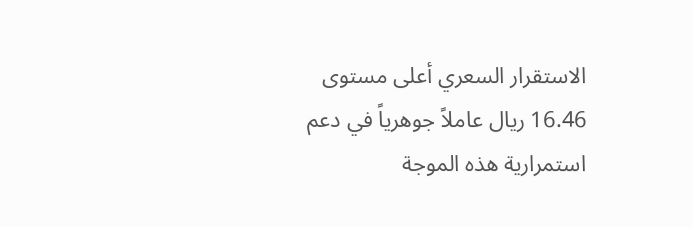الاستقرار السعري أعلى مستوى 16.46 ريال عاملاً جوهرياً في دعم استمرارية هذه الموجة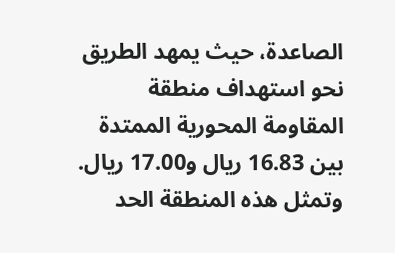الصاعدة، حيث يمهد الطريق نحو استهداف منطقة المقاومة المحورية الممتدة بين 16.83 ريال و17.00 ريال.
وتمثل هذه المنطقة الحد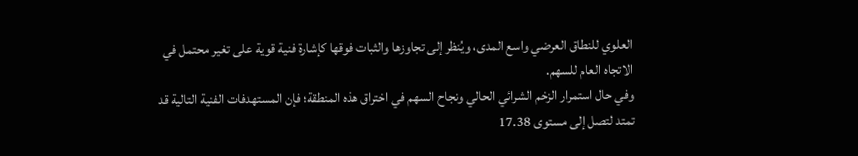العلوي للنطاق العرضي واسع المدى، ويُنظر إلى تجاوزها والثبات فوقها كإشارة فنية قوية على تغير محتمل في الاتجاه العام للسهم.
وفي حال استمرار الزخم الشرائي الحالي ونجاح السهم في اختراق هذه المنطقة؛ فإن المستهدفات الفنية التالية قد تمتد لتصل إلى مستوى 17.38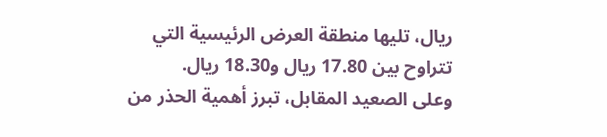ريال، تليها منطقة العرض الرئيسية التي تتراوح بين 17.80 ريال و18.30 ريال.
وعلى الصعيد المقابل، تبرز أهمية الحذر من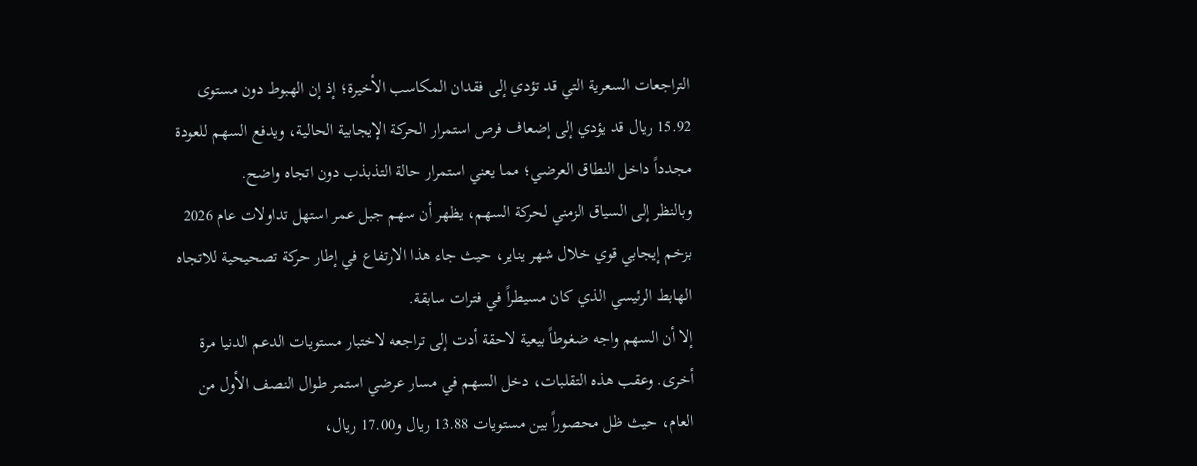التراجعات السعرية التي قد تؤدي إلى فقدان المكاسب الأخيرة؛ إذ إن الهبوط دون مستوى 15.92 ريال قد يؤدي إلى إضعاف فرص استمرار الحركة الإيجابية الحالية، ويدفع السهم للعودة مجدداً داخل النطاق العرضي؛ مما يعني استمرار حالة التذبذب دون اتجاه واضح.
وبالنظر إلى السياق الزمني لحركة السهم، يظهر أن سهم جبل عمر استهل تداولات عام 2026 بزخم إيجابي قوي خلال شهر يناير، حيث جاء هذا الارتفاع في إطار حركة تصحيحية للاتجاه الهابط الرئيسي الذي كان مسيطراً في فترات سابقة.
إلا أن السهم واجه ضغوطاً بيعية لاحقة أدت إلى تراجعه لاختبار مستويات الدعم الدنيا مرة أخرى. وعقب هذه التقلبات، دخل السهم في مسار عرضي استمر طوال النصف الأول من العام، حيث ظل محصوراً بين مستويات 13.88 ريال و17.00 ريال،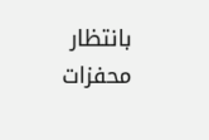بانتظار محفزات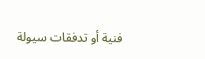فنية أو تدفقات سيولة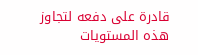قادرة على دفعه لتجاوز هذه المستويات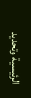الرئيسية وتحديد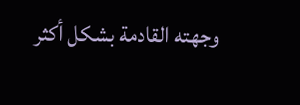وجهته القادمة بشكل أكثر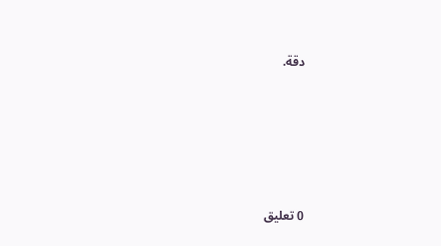دقة.








0 تعليق